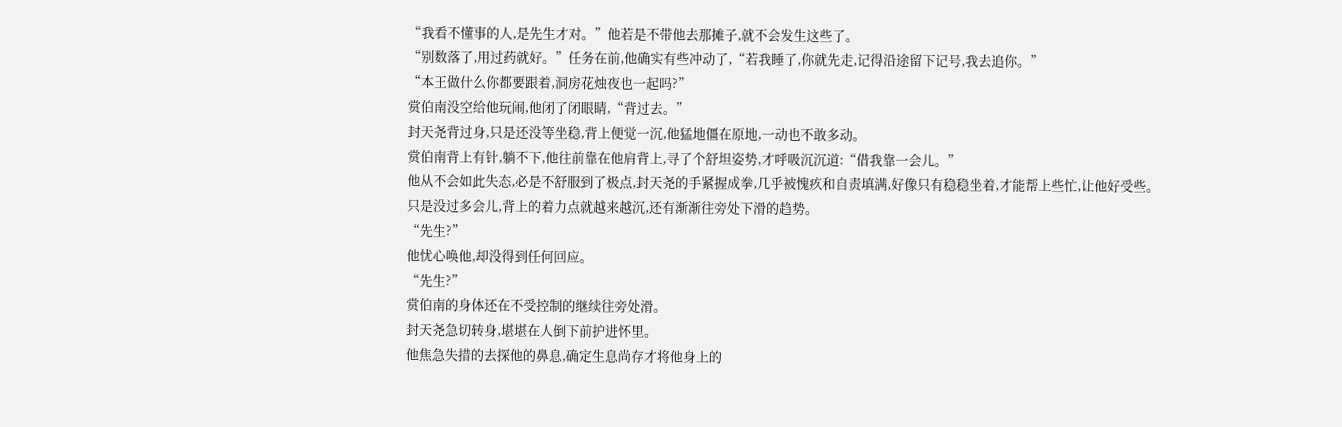“我看不懂事的人,是先生才对。”他若是不带他去那摊子,就不会发生这些了。
“别数落了,用过药就好。”任务在前,他确实有些冲动了,“若我睡了,你就先走,记得沿途留下记号,我去追你。”
“本王做什么你都要跟着,洞房花烛夜也一起吗?”
赏伯南没空给他玩闹,他闭了闭眼睛,“背过去。”
封天尧背过身,只是还没等坐稳,背上便觉一沉,他猛地僵在原地,一动也不敢多动。
赏伯南背上有针,躺不下,他往前靠在他肩背上,寻了个舒坦姿势,才呼吸沉沉道:“借我靠一会儿。”
他从不会如此失态,必是不舒服到了极点,封天尧的手紧握成拳,几乎被愧疚和自责填满,好像只有稳稳坐着,才能帮上些忙,让他好受些。
只是没过多会儿,背上的着力点就越来越沉,还有渐渐往旁处下滑的趋势。
“先生?”
他忧心唤他,却没得到任何回应。
“先生?”
赏伯南的身体还在不受控制的继续往旁处滑。
封天尧急切转身,堪堪在人倒下前护进怀里。
他焦急失措的去探他的鼻息,确定生息尚存才将他身上的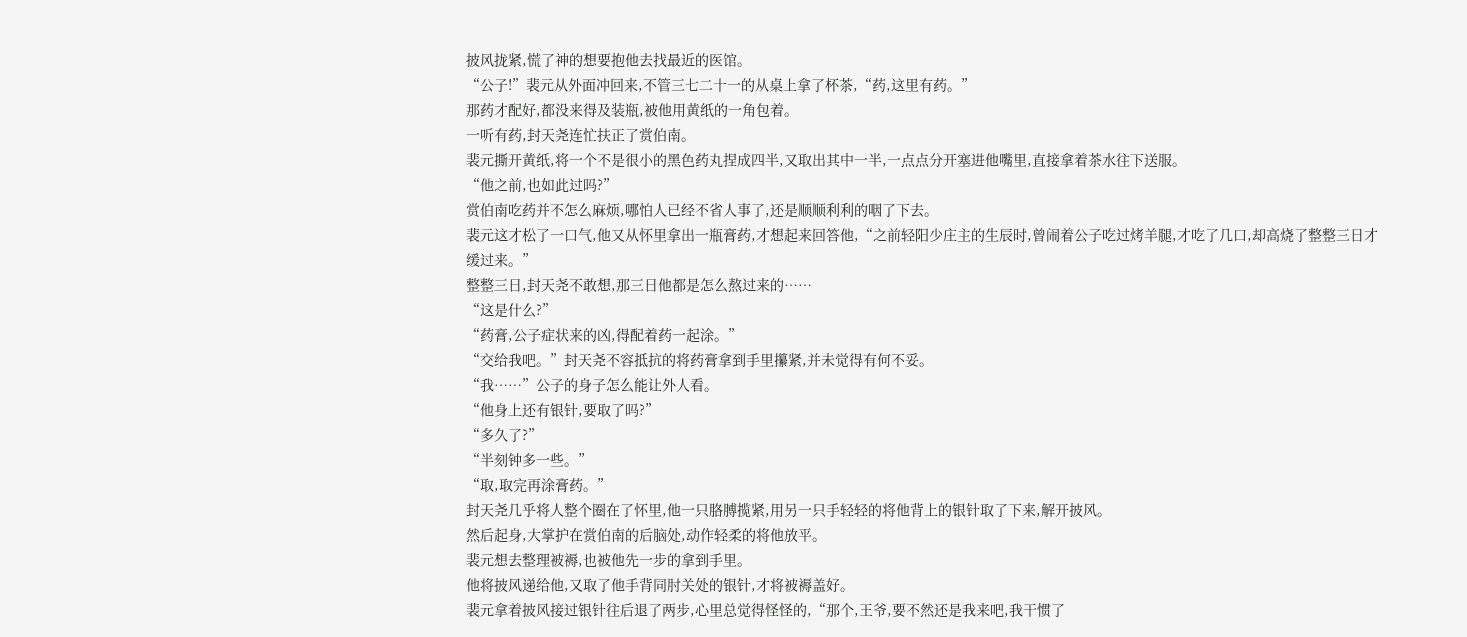披风拢紧,慌了神的想要抱他去找最近的医馆。
“公子!”裴元从外面冲回来,不管三七二十一的从桌上拿了杯茶,“药,这里有药。”
那药才配好,都没来得及装瓶,被他用黄纸的一角包着。
一听有药,封天尧连忙扶正了赏伯南。
裴元撕开黄纸,将一个不是很小的黑色药丸捏成四半,又取出其中一半,一点点分开塞进他嘴里,直接拿着茶水往下送服。
“他之前,也如此过吗?”
赏伯南吃药并不怎么麻烦,哪怕人已经不省人事了,还是顺顺利利的咽了下去。
裴元这才松了一口气,他又从怀里拿出一瓶膏药,才想起来回答他,“之前轻阳少庄主的生辰时,曾闹着公子吃过烤羊腿,才吃了几口,却高烧了整整三日才缓过来。”
整整三日,封天尧不敢想,那三日他都是怎么熬过来的……
“这是什么?”
“药膏,公子症状来的凶,得配着药一起涂。”
“交给我吧。”封天尧不容抵抗的将药膏拿到手里攥紧,并未觉得有何不妥。
“我……”公子的身子怎么能让外人看。
“他身上还有银针,要取了吗?”
“多久了?”
“半刻钟多一些。”
“取,取完再涂膏药。”
封天尧几乎将人整个圈在了怀里,他一只胳膊揽紧,用另一只手轻轻的将他背上的银针取了下来,解开披风。
然后起身,大掌护在赏伯南的后脑处,动作轻柔的将他放平。
裴元想去整理被褥,也被他先一步的拿到手里。
他将披风递给他,又取了他手背同肘关处的银针,才将被褥盖好。
裴元拿着披风接过银针往后退了两步,心里总觉得怪怪的,“那个,王爷,要不然还是我来吧,我干惯了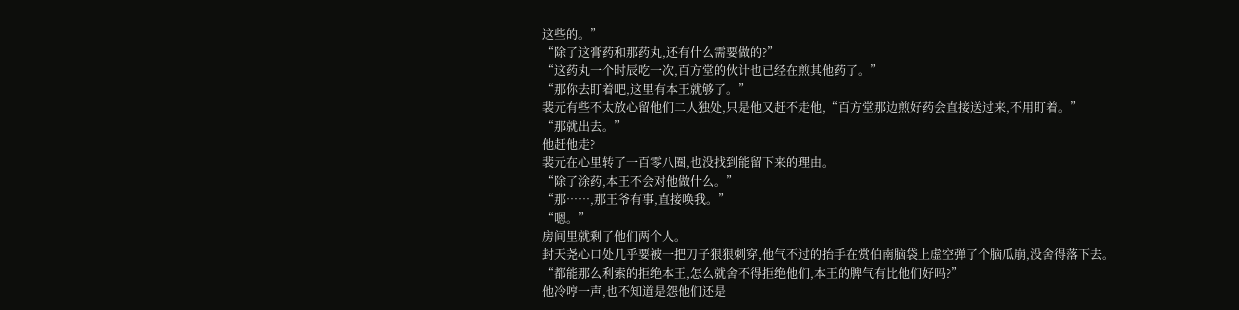这些的。”
“除了这膏药和那药丸,还有什么需要做的?”
“这药丸一个时辰吃一次,百方堂的伙计也已经在煎其他药了。”
“那你去盯着吧,这里有本王就够了。”
裴元有些不太放心留他们二人独处,只是他又赶不走他,“百方堂那边煎好药会直接送过来,不用盯着。”
“那就出去。”
他赶他走?
裴元在心里转了一百零八圈,也没找到能留下来的理由。
“除了涂药,本王不会对他做什么。”
“那……,那王爷有事,直接唤我。”
“嗯。”
房间里就剩了他们两个人。
封天尧心口处几乎要被一把刀子狠狠刺穿,他气不过的抬手在赏伯南脑袋上虚空弹了个脑瓜崩,没舍得落下去。
“都能那么利索的拒绝本王,怎么就舍不得拒绝他们,本王的脾气有比他们好吗?”
他冷哼一声,也不知道是怨他们还是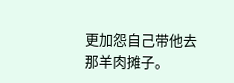更加怨自己带他去那羊肉摊子。